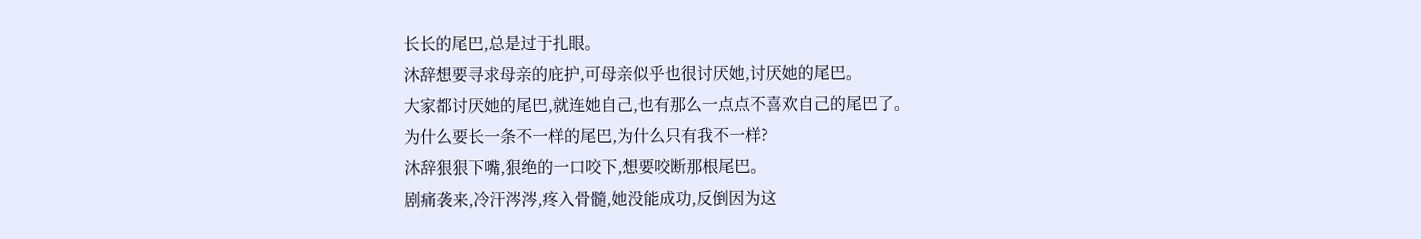长长的尾巴,总是过于扎眼。
沐辞想要寻求母亲的庇护,可母亲似乎也很讨厌她,讨厌她的尾巴。
大家都讨厌她的尾巴,就连她自己,也有那么一点点不喜欢自己的尾巴了。
为什么要长一条不一样的尾巴,为什么只有我不一样?
沐辞狠狠下嘴,狠绝的一口咬下,想要咬断那根尾巴。
剧痛袭来,冷汗涔涔,疼入骨髓,她没能成功,反倒因为这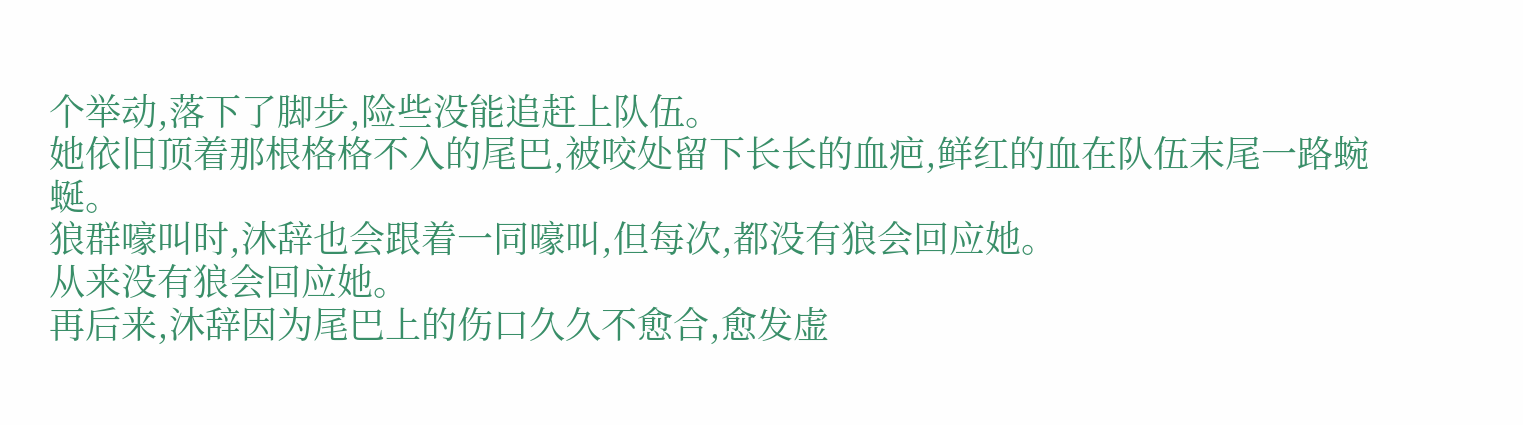个举动,落下了脚步,险些没能追赶上队伍。
她依旧顶着那根格格不入的尾巴,被咬处留下长长的血疤,鲜红的血在队伍末尾一路蜿蜒。
狼群嚎叫时,沐辞也会跟着一同嚎叫,但每次,都没有狼会回应她。
从来没有狼会回应她。
再后来,沐辞因为尾巴上的伤口久久不愈合,愈发虚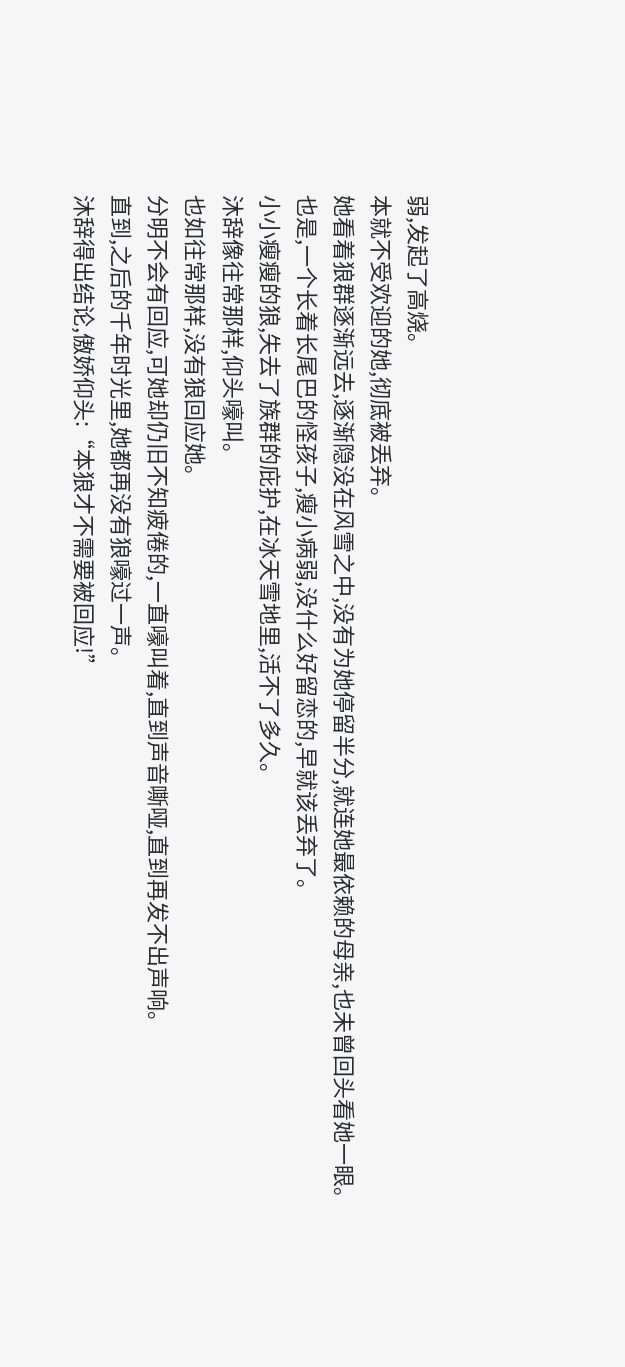弱,发起了高烧。
本就不受欢迎的她,彻底被丢弃。
她看着狼群逐渐远去,逐渐隐没在风雪之中,没有为她停留半分,就连她最依赖的母亲,也未曾回头看她一眼。
也是,一个长着长尾巴的怪孩子,瘦小病弱,没什么好留恋的,早就该丢弃了。
小小瘦瘦的狼,失去了族群的庇护,在冰天雪地里,活不了多久。
沐辞像往常那样,仰头嚎叫。
也如往常那样,没有狼回应她。
分明不会有回应,可她却仍旧不知疲倦的,一直嚎叫着,直到声音嘶哑,直到再发不出声响。
直到,之后的千年时光里,她都再没有狼嚎过一声。
沐辞得出结论,傲娇仰头:“本狼才不需要被回应!”